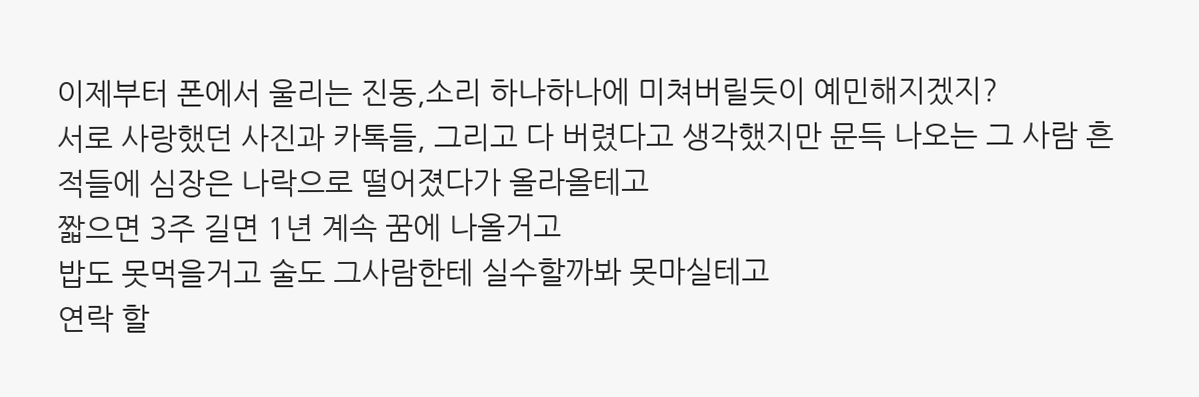이제부터 폰에서 울리는 진동,소리 하나하나에 미쳐버릴듯이 예민해지겠지?
서로 사랑했던 사진과 카톡들, 그리고 다 버렸다고 생각했지만 문득 나오는 그 사람 흔적들에 심장은 나락으로 떨어졌다가 올라올테고
짧으면 3주 길면 1년 계속 꿈에 나올거고
밥도 못먹을거고 술도 그사람한테 실수할까봐 못마실테고
연락 할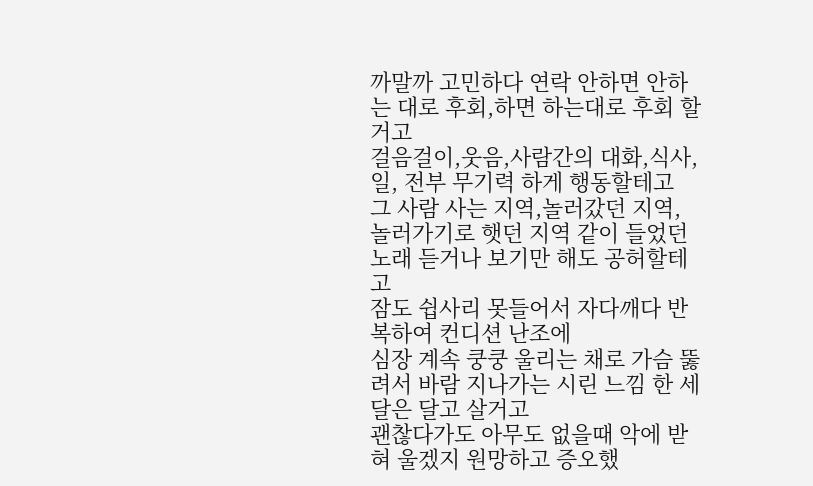까말까 고민하다 연락 안하면 안하는 대로 후회,하면 하는대로 후회 할거고
걸음걸이,웃음,사람간의 대화,식사,일, 전부 무기력 하게 행동할테고
그 사람 사는 지역,놀러갔던 지역,놀러가기로 햇던 지역 같이 들었던 노래 듣거나 보기만 해도 공허할테고
잠도 쉽사리 못들어서 자다깨다 반복하여 컨디션 난조에
심장 계속 쿵쿵 울리는 채로 가슴 뚫려서 바람 지나가는 시린 느낌 한 세달은 달고 살거고
괜찮다가도 아무도 없을때 악에 받혀 울겠지 원망하고 증오했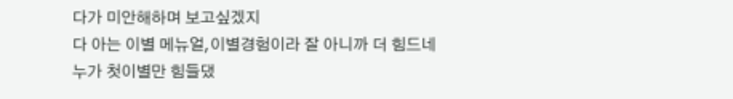다가 미안해하며 보고싶겠지
다 아는 이별 메뉴얼,이별경험이라 잘 아니까 더 힘드네
누가 첫이별만 힘들댔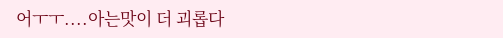어ㅜㅜ....아는맛이 더 괴롭다